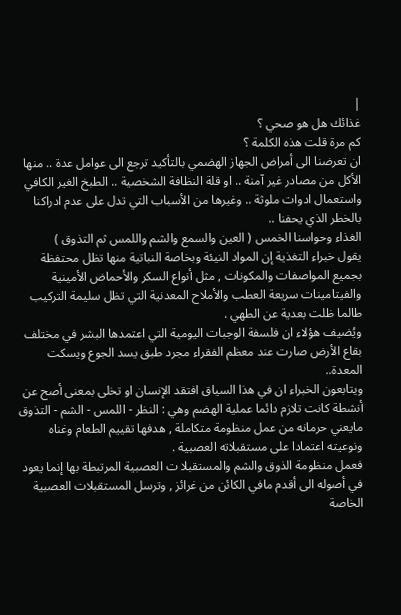|
غذائك هل هو صحي ؟
كم مرة قلت هذه الكلمة ؟
ان تعرضنا الى أمراض الجهاز الهضمي بالتأكيد ترجع الى عوامل عدة .. منها الأكل من مصادر غير آمنة .. او قلة النظافة الشخصية .. الطبخ الغير الكافي واستعمال ادوات ملوثة .. وغيرها من الأسباب التي تدل على عدم ادراكنا بالخطر الذي يحفنا ..
الغذاء وحواسنا الخمس ( العين والسمع والشم واللمس ثم التذوق )
يقول خبراء التغذية إن المواد النيئة وبخاصة النباتية منها تظل محتفظة بجميع المواصفات والمكونات , مثل أنواع السكر والأحماض الأمينية والفيتامينات سريعة العطب والأملاح المعدنية التي تظل سليمة التركيب طالما ظلت بعدية عن الطهي .
ويُضيف هؤلاء ان فلسفة الوجبات اليومية التي اعتمدها البشر في مختلف بقاع الأرض صارت عند معظم الفقراء مجرد طبق يسد الجوع ويسكت المعدة..
ويتابعون الخبراء ان في هذا السياق افتقد الإنسان او تخلى بمعنى أصح عن أنشطة كانت تلازم دائما عملية الهضم وهي : النظر - اللمس - الشم - التذوق
مايعني حرمانه من عمل منظومة متكاملة , هدفها تقييم الطعام وغناه ونوعيته اعتمادا على مستقبلاته العصبية .
فعمل منظومة الذوق والشم والمستقبلا ت العصبية المرتبطة بها إنما يعود في أصوله الى أقدم مافي الكائن من غرائز , وترسل المستقبلات العصبية الخاصة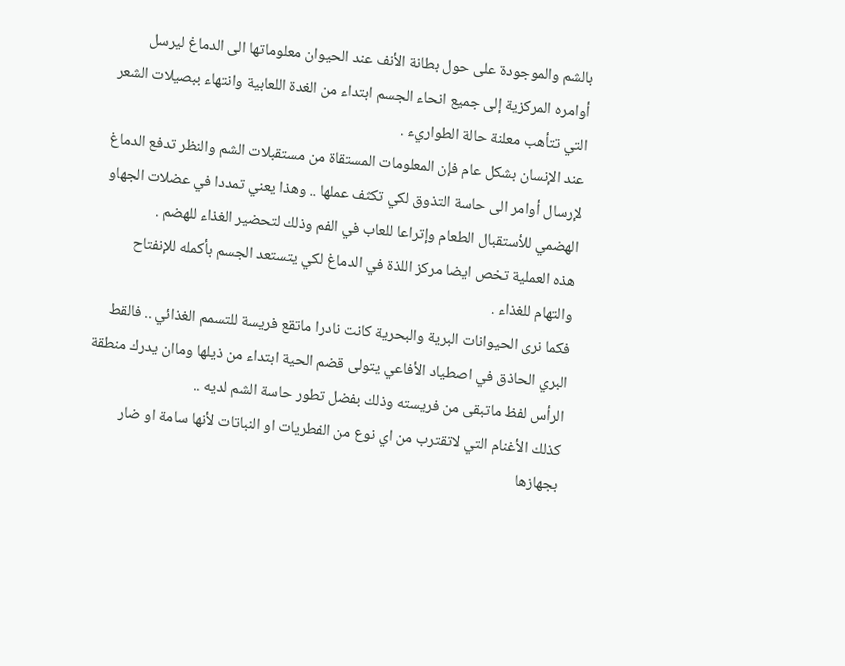بالشم والموجودة على حول بطانة الأنف عند الحيوان معلوماتها الى الدماغ ليرسل أوامره المركزية إلى جميع انحاء الجسم ابتداء من الغدة اللعابية وانتهاء ببصيلات الشعر التي تتأهب معلنة حالة الطواريء .
عند الإنسان بشكل عام فإن المعلومات المستقاة من مستقبلات الشم والنظر تدفع الدماغ لإرسال أوامر الى حاسة التذوق لكي تكثف عملها .. وهذا يعني تمددا في عضلات الجهاو الهضمي للأستقبال الطعام وإتراعا للعاب في الفم وذلك لتحضير الغذاء للهضم .
هذه العملية تخص ايضا مركز اللذة في الدماغ لكي يتستعد الجسم بأكمله للإنفتاح والتهام للغذاء .
فكما نرى الحيوانات البرية والبحرية كانت نادرا ماتقع فريسة للتسمم الغذائي .. فالقط البري الحاذق في اصطياد الأفاعي يتولى قضم الحية ابتداء من ذيلها وماان يدرك منطقة الرأس لفظ ماتبقى من فريسته وذلك بفضل تطور حاسة الشم لديه ..
كذلك الأغنام التي لاتقترب من اي نوع من الفطريات او النباتات لأنها سامة او ضار بجهازها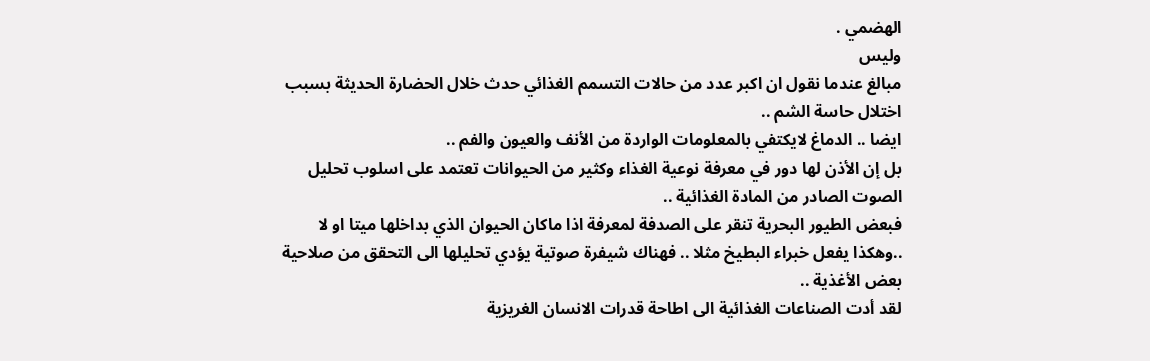الهضمي .
وليس
مبالغ عندما نقول ان اكبر عدد من حالات التسمم الغذائي حدث خلال الحضارة الحديثة بسبب اختلال حاسة الشم ..
ايضا .. الدماغ لايكتفي بالمعلومات الواردة من الأنف والعيون والفم ..
بل إن الأذن لها دور في معرفة نوعية الغذاء وكثير من الحيوانات تعتمد على اسلوب تحليل الصوت الصادر من المادة الغذائية ..
فبعض الطيور البحرية تنقر على الصدفة لمعرفة اذا ماكان الحيوان الذي بداخلها ميتا او لا ..وهكذا يفعل خبراء البطيخ مثلا .. فهناك شيفرة صوتية يؤدي تحليلها الى التحقق من صلاحية بعض الأغذية ..
لقد أدت الصناعات الغذائية الى اطاحة قدرات الانسان الغريزية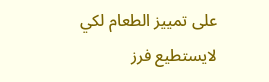على تمييز الطعام لكي لايستطيع فرز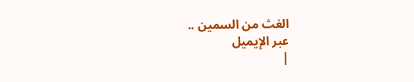الغث من السمين ..
عبر الإيميل
|